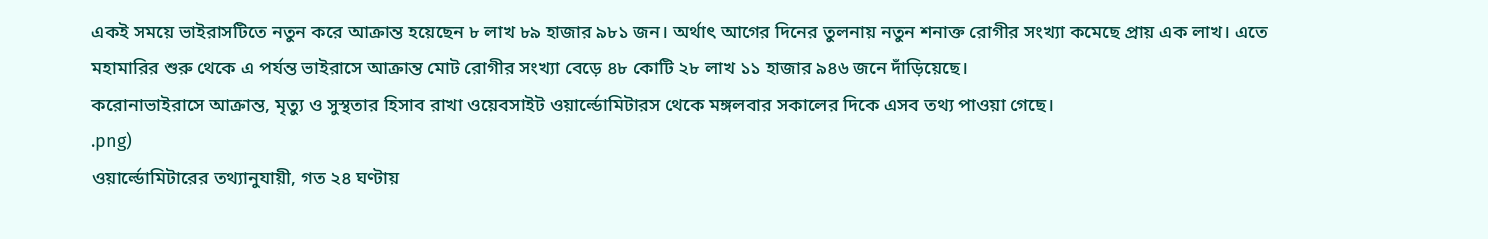একই সময়ে ভাইরাসটিতে নতুন করে আক্রান্ত হয়েছেন ৮ লাখ ৮৯ হাজার ৯৮১ জন। অর্থাৎ আগের দিনের তুলনায় নতুন শনাক্ত রোগীর সংখ্যা কমেছে প্রায় এক লাখ। এতে মহামারির শুরু থেকে এ পর্যন্ত ভাইরাসে আক্রান্ত মোট রোগীর সংখ্যা বেড়ে ৪৮ কোটি ২৮ লাখ ১১ হাজার ৯৪৬ জনে দাঁড়িয়েছে।
করোনাভাইরাসে আক্রান্ত, মৃত্যু ও সুস্থতার হিসাব রাখা ওয়েবসাইট ওয়ার্ল্ডোমিটারস থেকে মঙ্গলবার সকালের দিকে এসব তথ্য পাওয়া গেছে।
.png)
ওয়ার্ল্ডোমিটারের তথ্যানুযায়ী, গত ২৪ ঘণ্টায়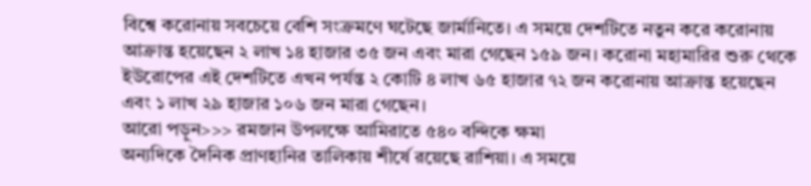বিশ্বে করোনায় সবচেয়ে বেশি সংক্রমণে ঘটেছে জার্মানিতে। এ সময়ে দেশটিতে নতুন করে করোনায় আক্রান্ত হয়েছেন ২ লাখ ১৪ হাজার ৩৫ জন এবং মারা গেছেন ১৫৯ জন। করোনা মহামারির শুরু থেকে ইউরোপের এই দেশটিতে এখন পর্যন্ত ২ কোটি ৪ লাখ ৬৫ হাজার ৭২ জন করোনায় আক্রান্ত হয়েছেন এবং ১ লাখ ২৯ হাজার ১০৬ জন মারা গেছেন।
আরো পড়ুন>>> রমজান উপলক্ষে আমিরাতে ৫৪০ বন্দিকে ক্ষমা
অন্যদিকে দৈনিক প্রাণহানির তালিকায় শীর্ষে রয়েছে রাশিয়া। এ সময়ে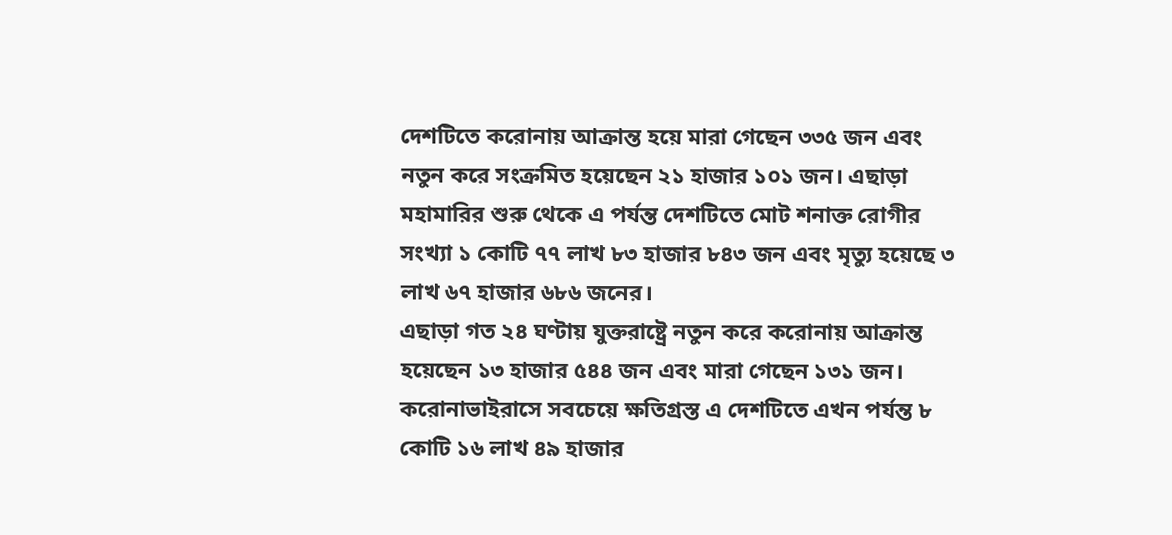দেশটিতে করোনায় আক্রান্ত হয়ে মারা গেছেন ৩৩৫ জন এবং নতুন করে সংক্রমিত হয়েছেন ২১ হাজার ১০১ জন। এছাড়া মহামারির শুরু থেকে এ পর্যন্ত দেশটিতে মোট শনাক্ত রোগীর সংখ্যা ১ কোটি ৭৭ লাখ ৮৩ হাজার ৮৪৩ জন এবং মৃত্যু হয়েছে ৩ লাখ ৬৭ হাজার ৬৮৬ জনের।
এছাড়া গত ২৪ ঘণ্টায় যুক্তরাষ্ট্রে নতুন করে করোনায় আক্রান্ত হয়েছেন ১৩ হাজার ৫৪৪ জন এবং মারা গেছেন ১৩১ জন। করোনাভাইরাসে সবচেয়ে ক্ষতিগ্রস্ত এ দেশটিতে এখন পর্যন্ত ৮ কোটি ১৬ লাখ ৪৯ হাজার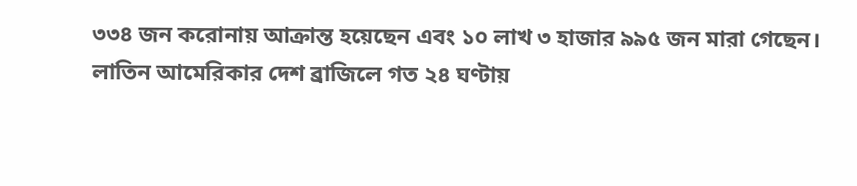৩৩৪ জন করোনায় আক্রান্ত হয়েছেন এবং ১০ লাখ ৩ হাজার ৯৯৫ জন মারা গেছেন।
লাতিন আমেরিকার দেশ ব্রাজিলে গত ২৪ ঘণ্টায়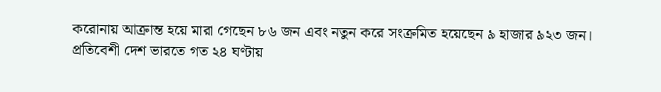করোনায় আক্রান্ত হয়ে মারা গেছেন ৮৬ জন এবং নতুন করে সংক্রমিত হয়েছেন ৯ হাজার ৯২৩ জন।
প্রতিবেশী দেশ ভারতে গত ২৪ ঘণ্টায়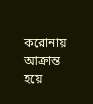করোনায় আক্রান্ত হয়ে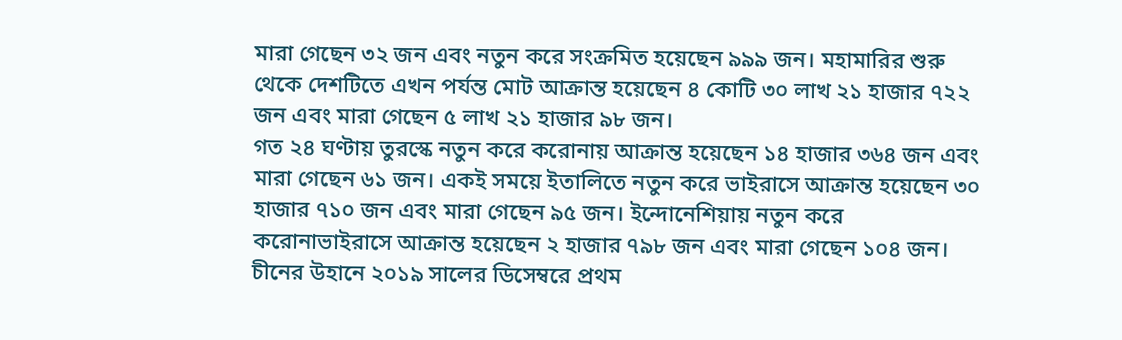মারা গেছেন ৩২ জন এবং নতুন করে সংক্রমিত হয়েছেন ৯৯৯ জন। মহামারির শুরু থেকে দেশটিতে এখন পর্যন্ত মোট আক্রান্ত হয়েছেন ৪ কোটি ৩০ লাখ ২১ হাজার ৭২২ জন এবং মারা গেছেন ৫ লাখ ২১ হাজার ৯৮ জন।
গত ২৪ ঘণ্টায় তুরস্কে নতুন করে করোনায় আক্রান্ত হয়েছেন ১৪ হাজার ৩৬৪ জন এবং মারা গেছেন ৬১ জন। একই সময়ে ইতালিতে নতুন করে ভাইরাসে আক্রান্ত হয়েছেন ৩০ হাজার ৭১০ জন এবং মারা গেছেন ৯৫ জন। ইন্দোনেশিয়ায় নতুন করে করোনাভাইরাসে আক্রান্ত হয়েছেন ২ হাজার ৭৯৮ জন এবং মারা গেছেন ১০৪ জন।
চীনের উহানে ২০১৯ সালের ডিসেম্বরে প্রথম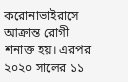করোনাভাইরাসে আক্রান্ত রোগী শনাক্ত হয়। এরপর ২০২০ সালের ১১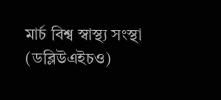মার্চ বিশ্ব স্বাস্থ্য সংস্থা (ডব্লিউএইচও)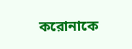করোনাকে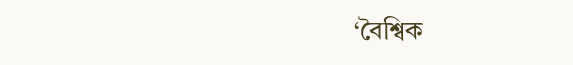‘বৈশ্বিক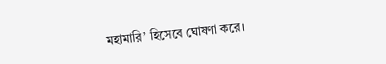মহামারি’ হিসেবে ঘোষণা করে।